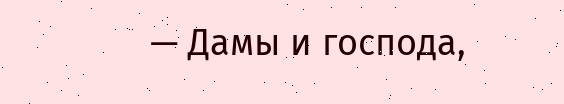— Дамы и господа,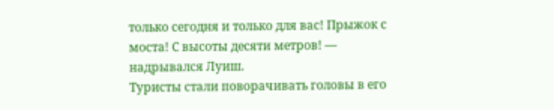только сегодня и только для вас! Прыжок с моста! С высоты десяти метров! — надрывался Луиш.
Туристы стали поворачивать головы в его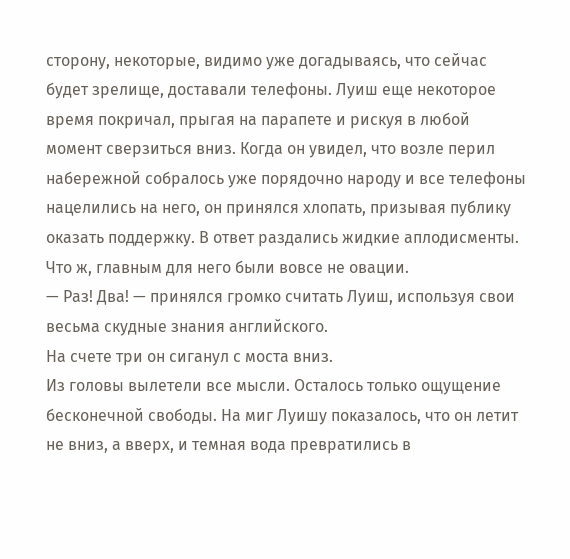сторону, некоторые, видимо уже догадываясь, что сейчас будет зрелище, доставали телефоны. Луиш еще некоторое время покричал, прыгая на парапете и рискуя в любой момент сверзиться вниз. Когда он увидел, что возле перил набережной собралось уже порядочно народу и все телефоны нацелились на него, он принялся хлопать, призывая публику оказать поддержку. В ответ раздались жидкие аплодисменты. Что ж, главным для него были вовсе не овации.
— Раз! Два! — принялся громко считать Луиш, используя свои весьма скудные знания английского.
На счете три он сиганул с моста вниз.
Из головы вылетели все мысли. Осталось только ощущение бесконечной свободы. На миг Луишу показалось, что он летит не вниз, а вверх, и темная вода превратились в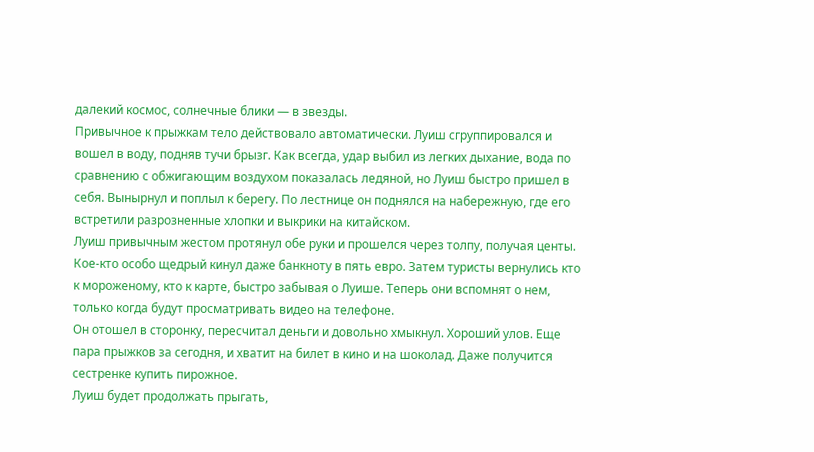далекий космос, солнечные блики — в звезды.
Привычное к прыжкам тело действовало автоматически. Луиш сгруппировался и вошел в воду, подняв тучи брызг. Как всегда, удар выбил из легких дыхание, вода по сравнению с обжигающим воздухом показалась ледяной, но Луиш быстро пришел в себя. Вынырнул и поплыл к берегу. По лестнице он поднялся на набережную, где его встретили разрозненные хлопки и выкрики на китайском.
Луиш привычным жестом протянул обе руки и прошелся через толпу, получая центы. Кое-кто особо щедрый кинул даже банкноту в пять евро. Затем туристы вернулись кто к мороженому, кто к карте, быстро забывая о Луише. Теперь они вспомнят о нем, только когда будут просматривать видео на телефоне.
Он отошел в сторонку, пересчитал деньги и довольно хмыкнул. Хороший улов. Еще пара прыжков за сегодня, и хватит на билет в кино и на шоколад. Даже получится сестренке купить пирожное.
Луиш будет продолжать прыгать,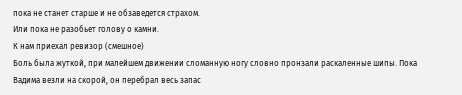пока не станет старше и не обзаведется страхом.
Или пока не разобьет голову о камни.
К нам приехал ревизор (смешное)
Боль была жуткой, при малейшем движении сломанную ногу словно пронзали раскаленные шипы. Пока Вадима везли на скорой, он перебрал весь запас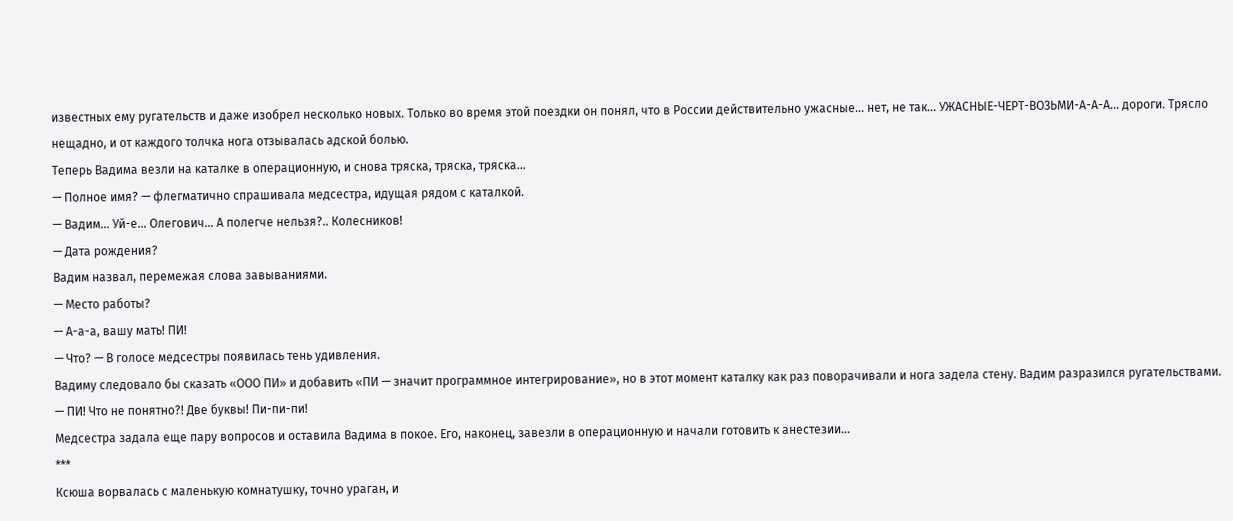известных ему ругательств и даже изобрел несколько новых. Только во время этой поездки он понял, что в России действительно ужасные... нет, не так... УЖАСНЫЕ-ЧЕРТ-ВОЗЬМИ-А-А-А... дороги. Трясло нещадно, и от каждого толчка нога отзывалась адской болью.
Теперь Вадима везли на каталке в операционную, и снова тряска, тряска, тряска...
— Полное имя? — флегматично спрашивала медсестра, идущая рядом с каталкой.
— Вадим... Уй-е... Олегович... А полегче нельзя?.. Колесников!
— Дата рождения?
Вадим назвал, перемежая слова завываниями.
— Место работы?
— А-а-а, вашу мать! ПИ!
— Что? — В голосе медсестры появилась тень удивления.
Вадиму следовало бы сказать «ООО ПИ» и добавить «ПИ — значит программное интегрирование», но в этот момент каталку как раз поворачивали и нога задела стену. Вадим разразился ругательствами.
— ПИ! Что не понятно?! Две буквы! Пи-пи-пи!
Медсестра задала еще пару вопросов и оставила Вадима в покое. Его, наконец, завезли в операционную и начали готовить к анестезии...
***
Ксюша ворвалась с маленькую комнатушку, точно ураган, и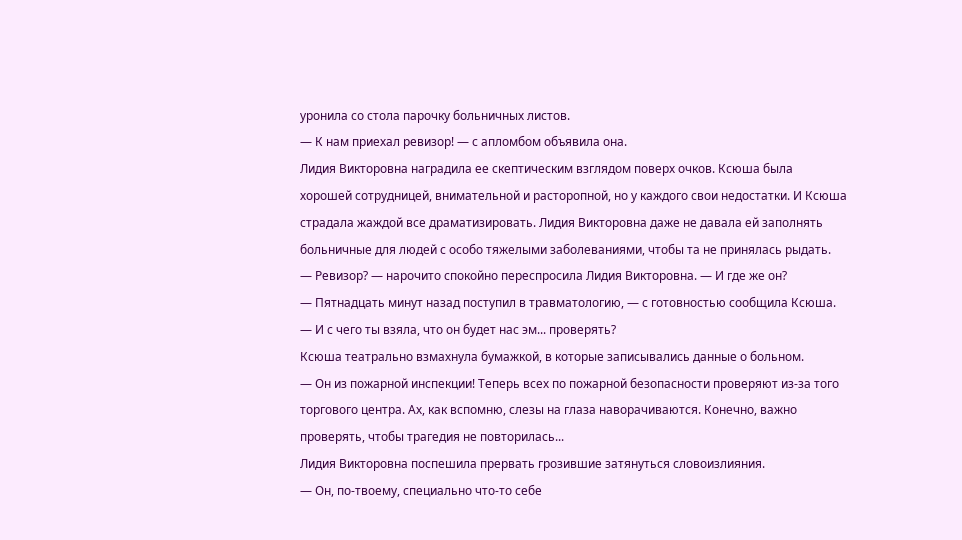уронила со стола парочку больничных листов.
— К нам приехал ревизор! — с апломбом объявила она.
Лидия Викторовна наградила ее скептическим взглядом поверх очков. Ксюша была хорошей сотрудницей, внимательной и расторопной, но у каждого свои недостатки. И Ксюша страдала жаждой все драматизировать. Лидия Викторовна даже не давала ей заполнять больничные для людей с особо тяжелыми заболеваниями, чтобы та не принялась рыдать.
— Ревизор? — нарочито спокойно переспросила Лидия Викторовна. — И где же он?
— Пятнадцать минут назад поступил в травматологию, — с готовностью сообщила Ксюша.
— И с чего ты взяла, что он будет нас эм... проверять?
Ксюша театрально взмахнула бумажкой, в которые записывались данные о больном.
— Он из пожарной инспекции! Теперь всех по пожарной безопасности проверяют из-за того торгового центра. Ах, как вспомню, слезы на глаза наворачиваются. Конечно, важно проверять, чтобы трагедия не повторилась...
Лидия Викторовна поспешила прервать грозившие затянуться словоизлияния.
— Он, по-твоему, специально что-то себе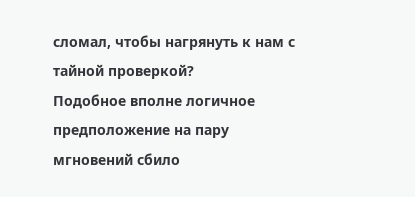сломал, чтобы нагрянуть к нам с тайной проверкой?
Подобное вполне логичное предположение на пару мгновений сбило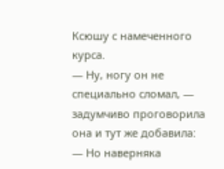Ксюшу с намеченного курса.
— Ну, ногу он не специально сломал, — задумчиво проговорила она и тут же добавила:
— Но наверняка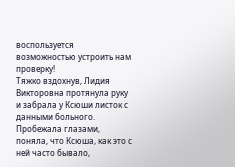воспользуется возможностью устроить нам проверку!
Тяжко вздохнув, Лидия Викторовна протянула руку и забрала у Ксюши листок с данными больного. Пробежала глазами, поняла, что Ксюша, как это с ней часто бывало,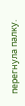перегнула палку.